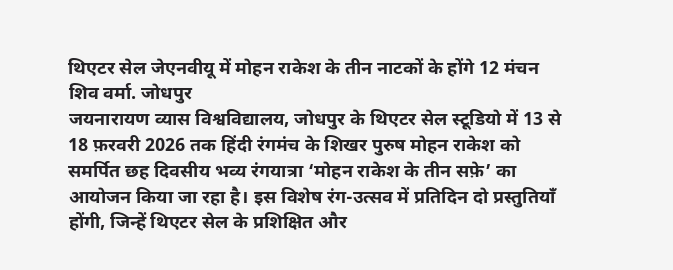थिएटर सेल जेएनवीयू में मोहन राकेश के तीन नाटकों के होंगे 12 मंचन
शिव वर्मा. जोधपुर
जयनारायण व्यास विश्वविद्यालय, जोधपुर के थिएटर सेल स्टूडियो में 13 से 18 फ़रवरी 2026 तक हिंदी रंगमंच के शिखर पुरुष मोहन राकेश को समर्पित छह दिवसीय भव्य रंगयात्रा ‘मोहन राकेश के तीन सफ़े’ का आयोजन किया जा रहा है। इस विशेष रंग-उत्सव में प्रतिदिन दो प्रस्तुतियाँ होंगी, जिन्हें थिएटर सेल के प्रशिक्षित और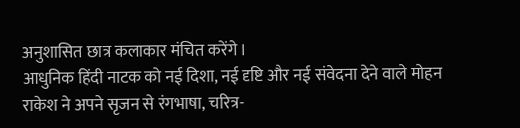अनुशासित छात्र कलाकार मंचित करेंगे।
आधुनिक हिंदी नाटक को नई दिशा, नई दृष्टि और नई संवेदना देने वाले मोहन राकेश ने अपने सृजन से रंगभाषा, चरित्र-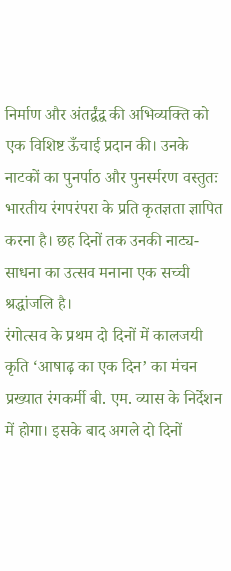निर्माण और अंतर्द्वंद्व की अभिव्यक्ति को एक विशिष्ट ऊँचाई प्रदान की। उनके नाटकों का पुनर्पाठ और पुनर्स्मरण वस्तुतः भारतीय रंगपरंपरा के प्रति कृतज्ञता ज्ञापित करना है। छह दिनों तक उनकी नाट्य-साधना का उत्सव मनाना एक सच्ची श्रद्धांजलि है।
रंगोत्सव के प्रथम दो दिनों में कालजयी कृति ‘आषाढ़ का एक दिन’ का मंचन प्रख्यात रंगकर्मी बी. एम. व्यास के निर्देशन में होगा। इसके बाद अगले दो दिनों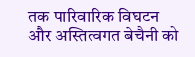तक पारिवारिक विघटन और अस्तित्वगत बेचैनी को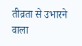तीव्रता से उभारने वाला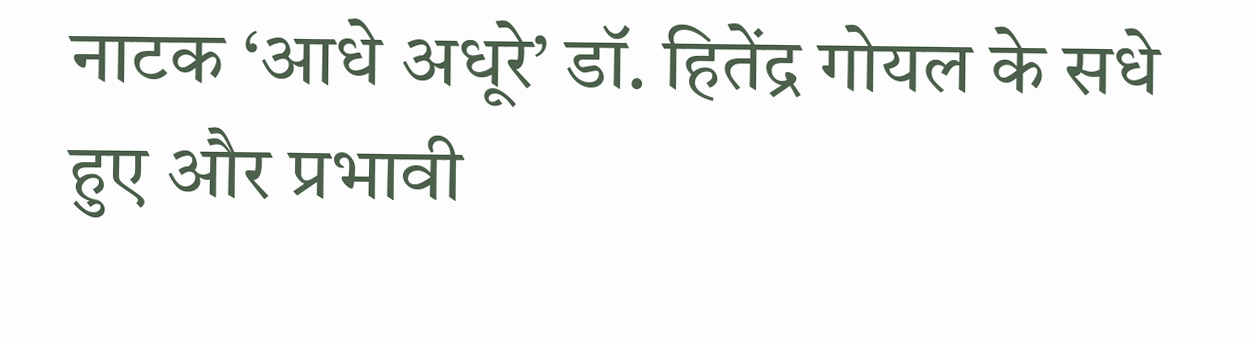नाटक ‘आधे अधूरे’ डॉ. हितेंद्र गोयल के सधे हुए और प्रभावी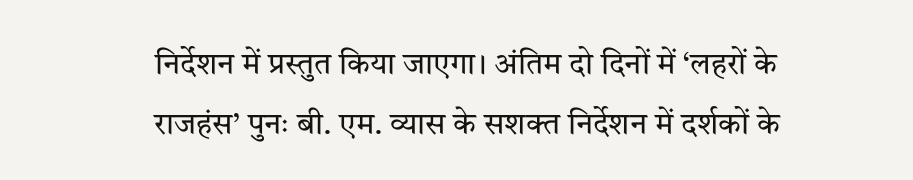निर्देशन में प्रस्तुत किया जाएगा। अंतिम दो दिनों में ‘लहरों के राजहंस’ पुनः बी. एम. व्यास के सशक्त निर्देशन में दर्शकों के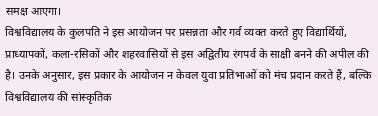समक्ष आएगा।
विश्वविद्यालय के कुलपति ने इस आयोजन पर प्रसन्नता और गर्व व्यक्त करते हुए विद्यार्थियों, प्राध्यापकों, कला-रसिकों और शहरवासियों से इस अद्वितीय रंगपर्व के साक्षी बनने की अपील की है। उनके अनुसार, इस प्रकार के आयोजन न केवल युवा प्रतिभाओं को मंच प्रदान करते हैं, बल्कि विश्वविद्यालय की सांस्कृतिक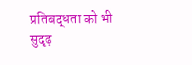प्रतिबद्धता को भी सुदृढ़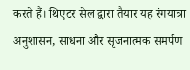करते हैं। थिएटर सेल द्वारा तैयार यह रंगयात्रा अनुशासन, साधना और सृजनात्मक समर्पण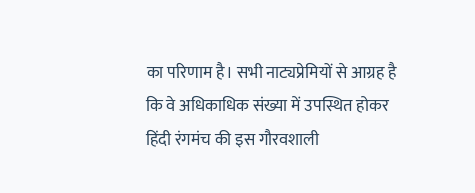का परिणाम है। सभी नाट्यप्रेमियों से आग्रह है कि वे अधिकाधिक संख्या में उपस्थित होकर हिंदी रंगमंच की इस गौरवशाली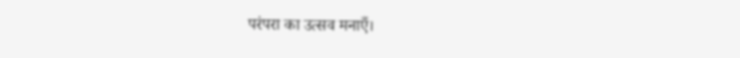परंपरा का उत्सव मनाएँ।